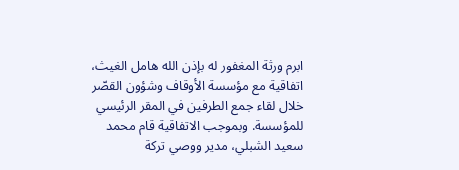ابرم ورثة المغفور له بإذن الله هامل الغيث، اتفاقية مع مؤسسة الأوقاف وشؤون القصّر خلال لقاء جمع الطرفين في المقر الرئيسي للمؤسسة. وبموجب الاتفاقية قام محمد سعيد الشبلي، مدير ووصي تركة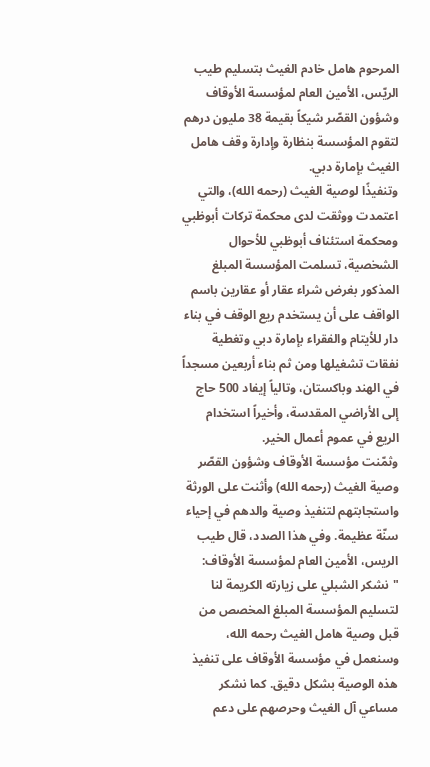المرحوم هامل خادم الغيث بتسليم طيب الريّس، الأمين العام لمؤسسة الأوقاف وشؤون القصّر شيكاً بقيمة 38 مليون درهم لتقوم المؤسسة بنظارة وإدارة وقف هامل الغيث بإمارة دبي.
وتنفيذًا لوصية الغيث (رحمه الله)، والتي اعتمدت ووثقت لدى محكمة تركات أبوظبي ومحكمة استئناف أبوظبي للأحوال الشخصية، تسلمت المؤسسة المبلغ المذكور بغرض شراء عقار أو عقارين باسم الواقف على أن يستخدم ريع الوقف في بناء دار للأيتام والفقراء بإمارة دبي وتغطية نفقات تشغيلها ومن ثم بناء أربعين مسجداً في الهند وباكستان، وتالياً إيفاد 500 حاج إلى الأراضي المقدسة، وأخيراً استخدام الريع في عموم أعمال الخير.
وثمّنت مؤسسة الأوقاف وشؤون القصّر وصية الغيث (رحمه الله) وأثنت على الورثة واستجابتهم لتنفيذ وصية والدهم في إحياء سنّة عظيمة. وفي هذا الصدد، قال طيب الريس، الأمين العام لمؤسسة الأوقاف: "نشكر الشبلي على زيارته الكريمة لنا لتسليم المؤسسة المبلغ المخصص من قبل وصية هامل الغيث رحمه الله، وسنعمل في مؤسسة الأوقاف على تنفيذ هذه الوصية بشكل دقيق. كما نشكر مساعي آل الغيث وحرصهم على دعم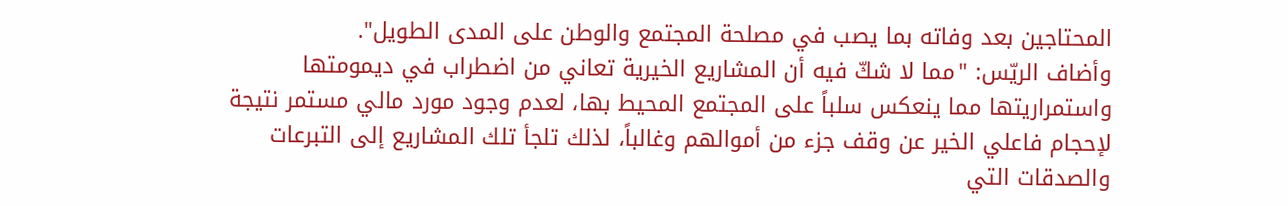المحتاجين بعد وفاته بما يصب في مصلحة المجتمع والوطن على المدى الطويل".
وأضاف الريّس: "مما لا شكّ فيه أن المشاريع الخيرية تعاني من اضطراب في ديمومتها واستمراريتها مما ينعكس سلباً على المجتمع المحيط بها، لعدم وجود مورد مالي مستمر نتيجة لإحجام فاعلي الخير عن وقف جزء من أموالهم وغالباً، لذلك تلجأ تلك المشاريع إلى التبرعات والصدقات التي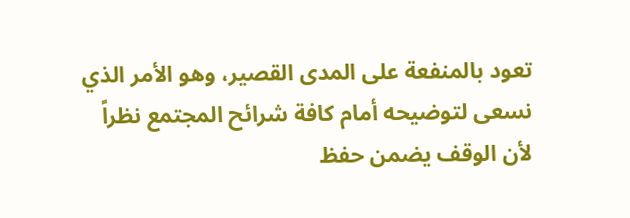تعود بالمنفعة على المدى القصير، وهو الأمر الذي نسعى لتوضيحه أمام كافة شرائح المجتمع نظراً لأن الوقف يضمن حفظ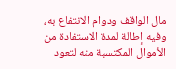مال الواقف ودوام الانتفاع به، وفيه إطالة لمدة الاستفادة من الأموال المكتسبة منه لتعود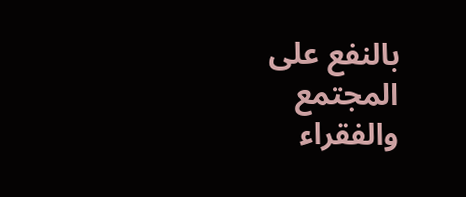بالنفع على المجتمع والفقراء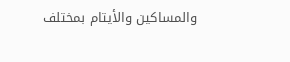والمساكين والأيتام بمختلف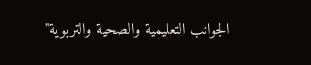الجوانب التعليمية والصحية والتربوية"